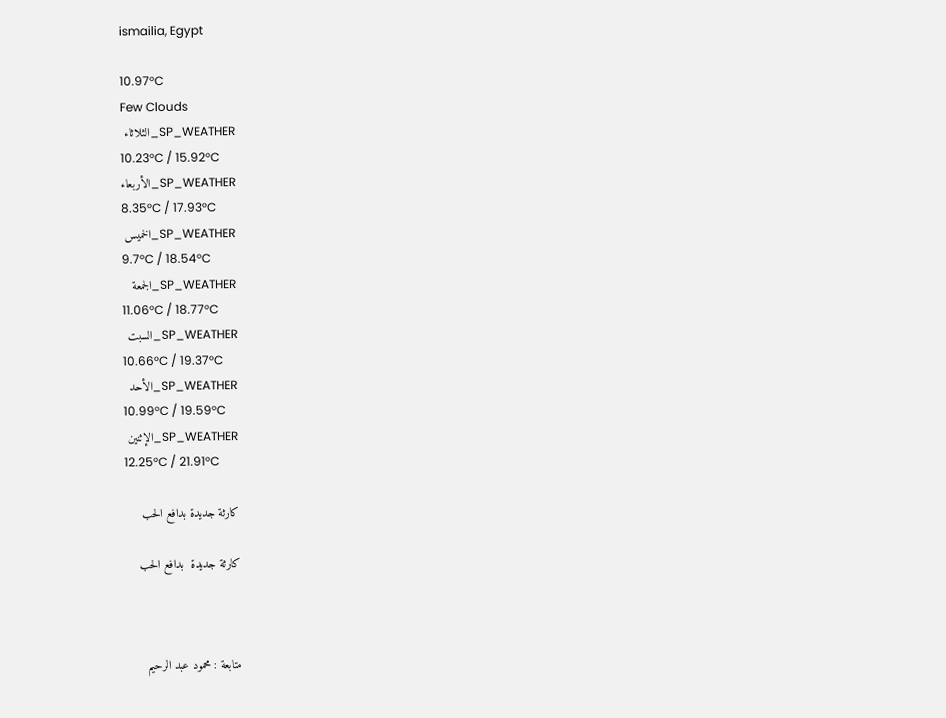ismailia, Egypt

10.97°C
Few Clouds
SP_WEATHER_الثلاثاء
10.23°C / 15.92°C
SP_WEATHER_الأربعاء
8.35°C / 17.93°C
SP_WEATHER_الخميس
9.7°C / 18.54°C
SP_WEATHER_الجمعة
11.06°C / 18.77°C
SP_WEATHER_السبت
10.66°C / 19.37°C
SP_WEATHER_الأحد
10.99°C / 19.59°C
SP_WEATHER_الإثنين
12.25°C / 21.91°C

كارثة جديدة بدافع الحب

كارثة جديدة  بدافع الحب



متابعة : محمود عبد الرحيم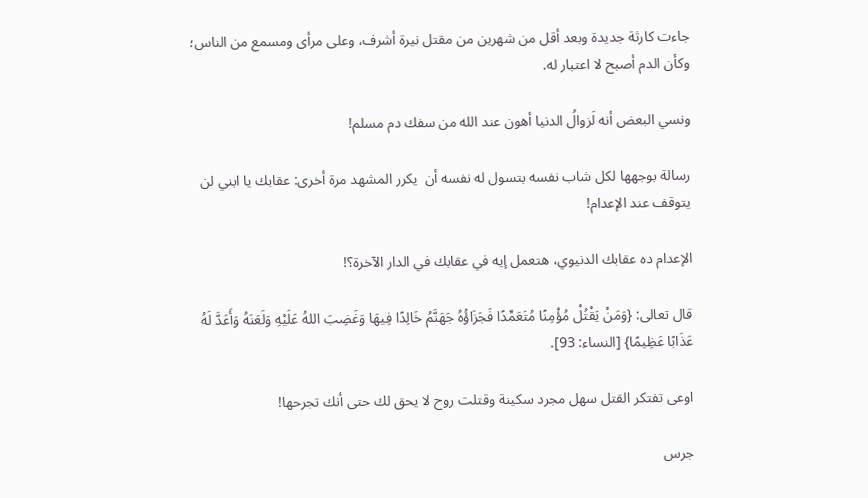جاءت كارثة جديدة وبعد أقل من شهرين من مقتل نيرة أشرف، وعلى مرأى ومسمع من الناس؛ وكأن الدم أصبح لا اعتبار له.

ونسي البعض أنه لَزوالُ الدنيا أهون عند الله من سفك دم مسلم!

رسالة بوجهها لكل شاب نفسه بتسول له نفسه أن  يكرر المشهد مرة أخرى: عقابك يا ابني لن يتوقف عند الإعدام!

الإعدام ده عقابك الدنيوي، هتعمل إيه في عقابك في الدار الآخرة؟!

قال تعالى: {وَمَنْ يَقْتُلْ مُؤْمِنًا مُتَعَمِّدًا فَجَزَاؤُهُ جَهَنَّمُ خَالِدًا فِيهَا وَغَضِبَ اللهُ عَلَيْهِ وَلَعَنَهُ وَأَعَدَّ لَهُ عَذَابًا عَظِيمًا} [النساء: 93].

اوعى تفتكر القتل سهل مجرد سكينة وقتلت روح لا يحق لك حتى أنك تجرحها!

جرس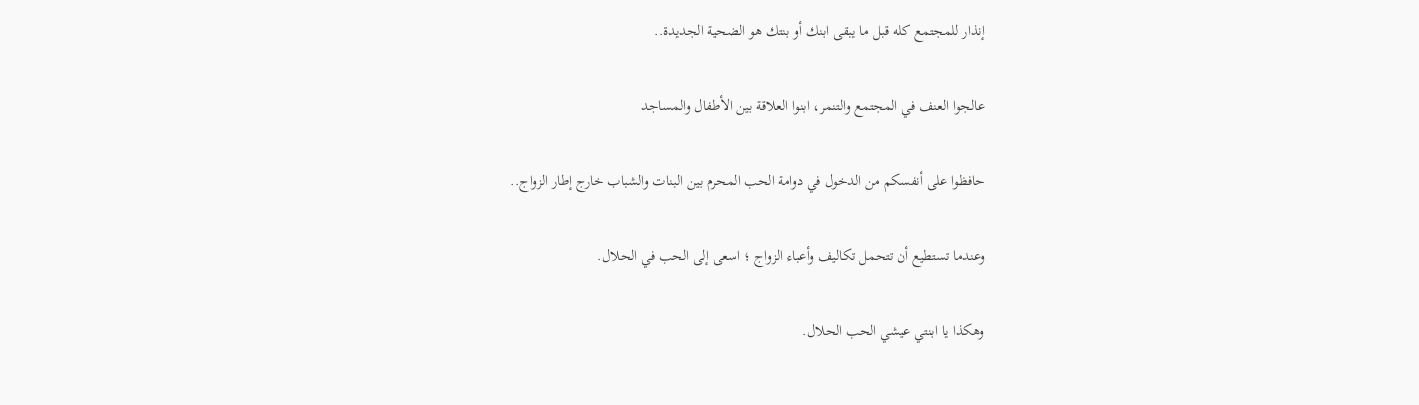إنذار للمجتمع كله قبل ما يبقى ابنك أو بنتك هو الضحية الجديدة..

عالجوا العنف في المجتمع والتنمر، ابنوا العلاقة بين الأطفال والمساجد

حافظوا على أنفسكم من الدخول في دوامة الحب المحرم بين البنات والشباب خارج إطار الزواج..

وعندما تستطيع أن تتحمل تكاليف وأعباء الزواج ؛ اسعى إلى الحب في الحلال.

وهكذا يا ابنتي عيشي الحب الحلال.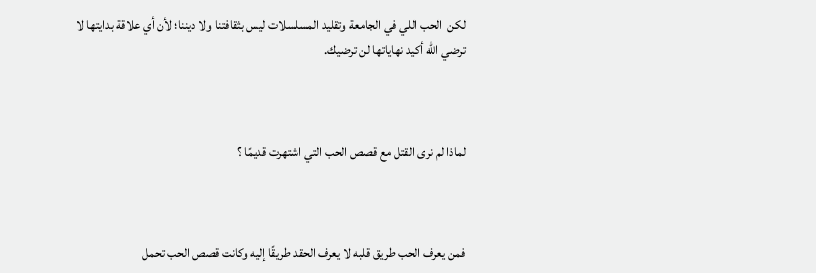لكن  الحب اللي في الجامعة وتقليد المسلسلات ليس بثقافتنا ولا ديننا؛ لأن أي علاقة بدايتها لا ترضي الله أكيد نهاياتها لن ترضيك.



لماذا لم نرى القتل مع قصص الحب التي اشتهرت قديمًا ؟



فمن يعرف الحب طريق قلبه لا يعرف الحقد طريقًا إليه وكانت قصص الحب تحمل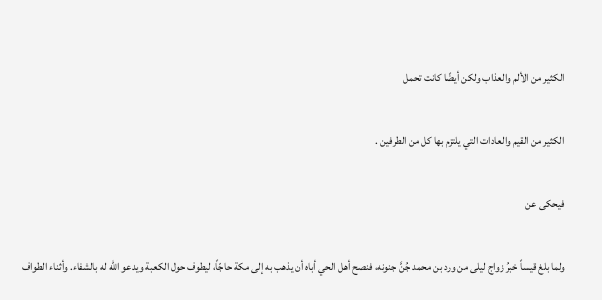الكثير من الألم والعذاب ولكن أيضًا كانت تحمل

الكثير من القيم والعادات التي يلتزم بها كل من الطرفين .

فيحكى عن

ولما بلغ قيساً خبرُ زواج ليلى من ورد بن محمد جُنَّ جنونه، فنصح أهل الحي أباه أن يذهب به إلى مكة حاجّاً، ليطوف حول الكعبة ويدعو الله له بالشفاء. وأثناء الطواف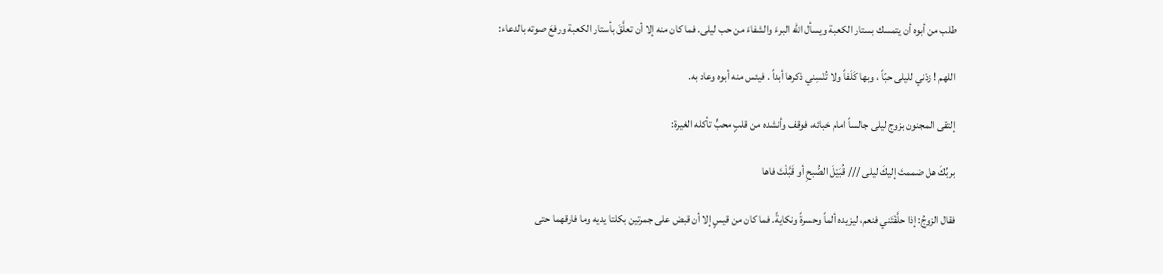طلب من أبوه أن يتمسك بستار الكعبة ويسأل الله البرءَ والشفاءَ من حب ليلى. فما كان منه إلا أن تعلَّقَ بأستار الكعبة ورفعَ صوته بالدعاء:

اللهم ! زدْني لليلى حبّاً ، وبها كَلَفاً ولا تُنْسِني ذكرها أبداً . فيئس منه أبوه وعاد به.

إلتقى المجنون بزوج ليلى جالساً امام خبائه، فوقف وأنشده من قلبٍ محبٍّ تأكله الغيرة:

بربِّكَ هل ضممتَ إليكَ ليلى /// قُبَيْلَ الصُّبحِ أو قَبَّلْتَ فاها

فقال الزوجُ: إذا حلَّفْتَني فنعم، ليزيده ألماً وحسرةً ونكايةً. فما كان من قيسٍ إلا أن قبض على جمرتين بكلتا يديه وما فارقهما حتى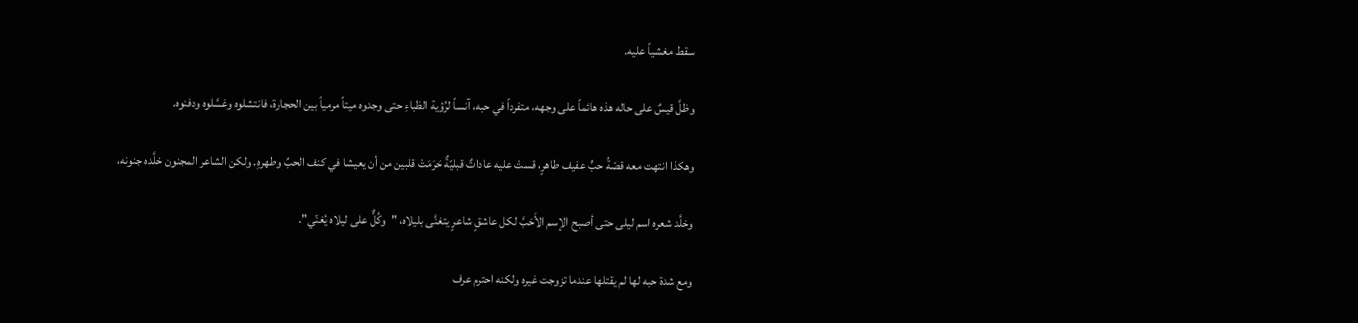سقط مغشياً عليه.

وظلَّ قيسٌ على حاله هذه هائماً على وجهه، متفرداً في حبه، آنساً لرُؤية الظباءِ حتى وجدوه ميتاً مرمياً بين الحجارة، فانتشلوه وغسَّلوه ودفنوه.

وهكذا انتهت معه قصّةُ حبٍّ عفيف طاهرٍ، قستْ عليه عاداتٌ قبليّةٌ حَرَمَتْ قلبين من أن يعيشا في كنف الحبِّ وطهرهِ. ولكن الشاعر المجنون خلَّده جنونه،

وخلَّد شعره اسم ليلى حتى أصبح الإسم الأَحَبَّ لكل عاشقٍ شاعرٍ يتغنَّى بليلاه، "وكُلٌّ على ليلاه يُغنّي".

ومع شدة حبه لها لم يقتلها عندما تزوجت غيره ولكنه احترم عرف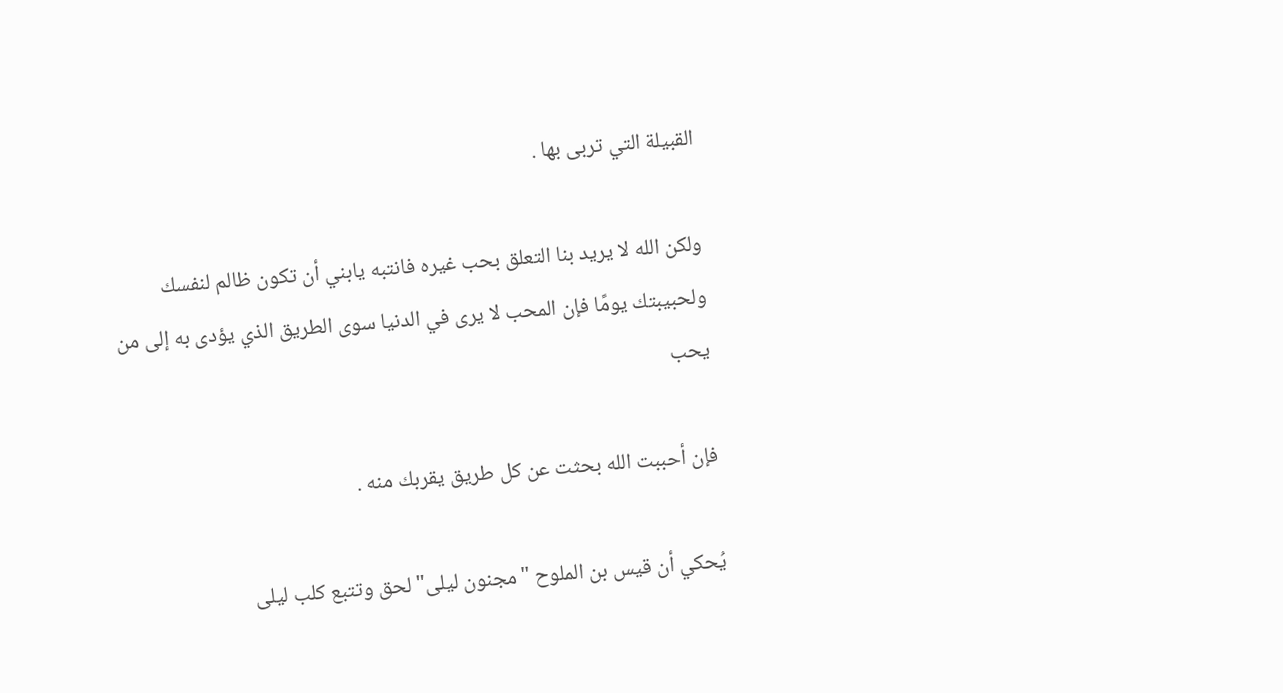القبيلة التي تربى بها .

ولكن الله لا يريد بنا التعلق بحب غيره فانتبه يابني أن تكون ظالم لنفسك ولحبيبتك يومًا فإن المحب لا يرى في الدنيا سوى الطريق الذي يؤدى به إلى من يحب

فإن أحببت الله بحثت عن كل طريق يقربك منه .

يُحكي أن قيس بن الملوح "مجنون ليلى" لحق وتتبع كلب ليلى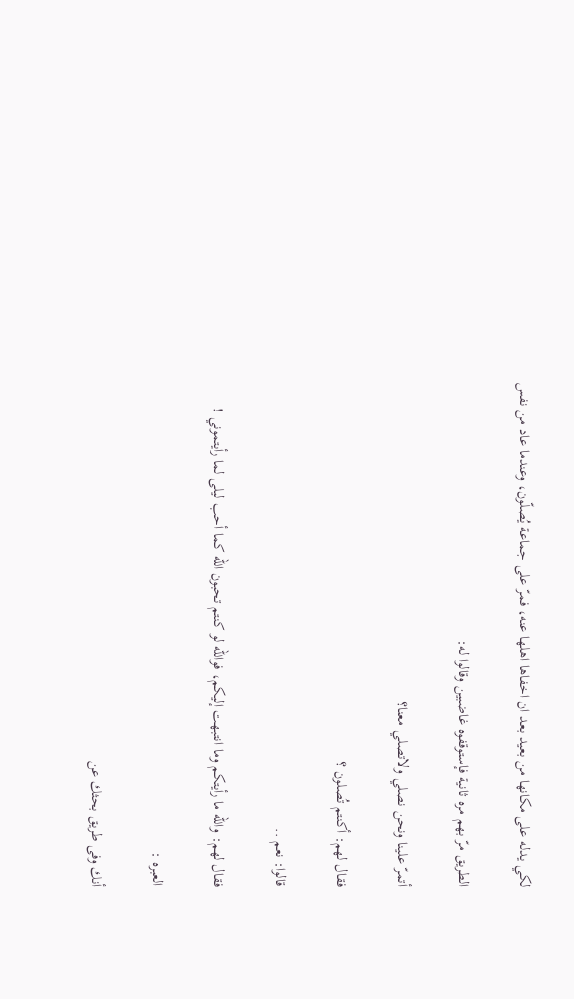لكي يدله على مكانها من بعيد بعد ان اخفاها اهلها عنه، فمرّ على جماعة يُصلّون، وعندما عاد من نفس

الطريق مرّ بهم مره ثانية فإستوقفوه غاضبين وقالوا له:

أتمرّ علينا ونحن نصلي ولاتصلي معنا؟

فقال لهم: أكنتم تُصلون ؟

قالوا: نعم ..

فقال لهم: والله ما رأيتكم وما انتبهت إليكم، فوالله لو كنتم تحبون الله كما أحب ليلى لما رأيتموني !

العبره :

أنك وفى طريق بحثك عن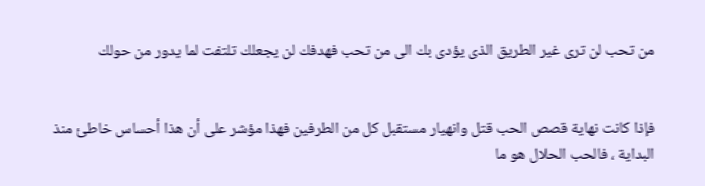من تحب لن ترى غير الطريق الذى يؤدى بك الى من تحب فهدفك لن يجعلك تلتفت لما يدور من حولك


فإذا كانت نهاية قصص الحب قتل وانهيار مستقبل كل من الطرفين فهذا مؤشر على أن هذا أحساس خاطئ منذ البداية ، فالحب الحلال هو ما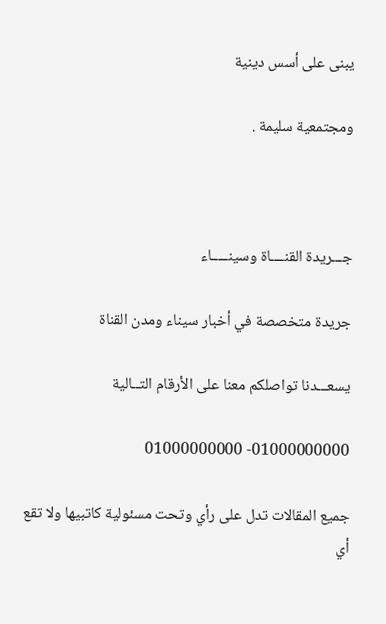يبنى على أسس دينية

ومجتمعية سليمة .



جـــريدة القنــــاة وسينـــــاء

جريدة متخصصة في أخبار سيناء ومدن القناة

يسعـــدنا تواصلكم معنا على الأرقام التــالية

01000000000- 01000000000

جميع المقالات تدل على رأي وتحت مسئولية كاتبيها ولا تقع أي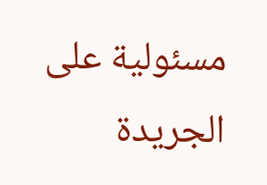مسئولية على الجريدة